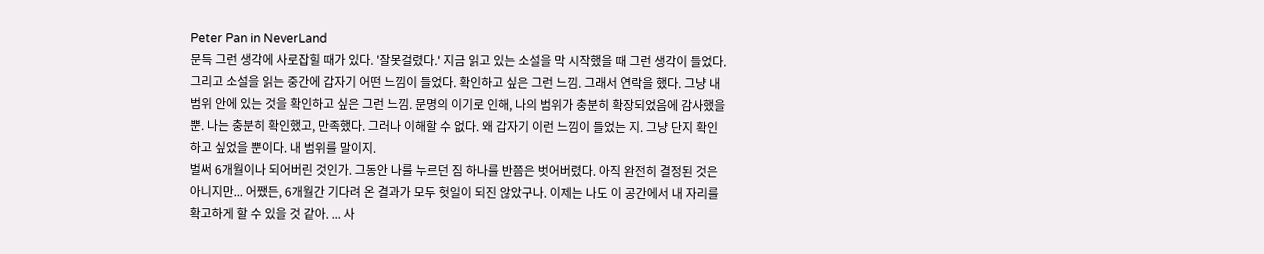Peter Pan in NeverLand
문득 그런 생각에 사로잡힐 때가 있다. '잘못걸렸다.' 지금 읽고 있는 소설을 막 시작했을 때 그런 생각이 들었다. 그리고 소설을 읽는 중간에 갑자기 어떤 느낌이 들었다. 확인하고 싶은 그런 느낌. 그래서 연락을 했다. 그냥 내 범위 안에 있는 것을 확인하고 싶은 그런 느낌. 문명의 이기로 인해, 나의 범위가 충분히 확장되었음에 감사했을 뿐. 나는 충분히 확인했고, 만족했다. 그러나 이해할 수 없다. 왜 갑자기 이런 느낌이 들었는 지. 그냥 단지 확인하고 싶었을 뿐이다. 내 범위를 말이지.
벌써 6개월이나 되어버린 것인가. 그동안 나를 누르던 짐 하나를 반쯤은 벗어버렸다. 아직 완전히 결정된 것은 아니지만... 어쨌든, 6개월간 기다려 온 결과가 모두 헛일이 되진 않았구나. 이제는 나도 이 공간에서 내 자리를 확고하게 할 수 있을 것 같아. ... 사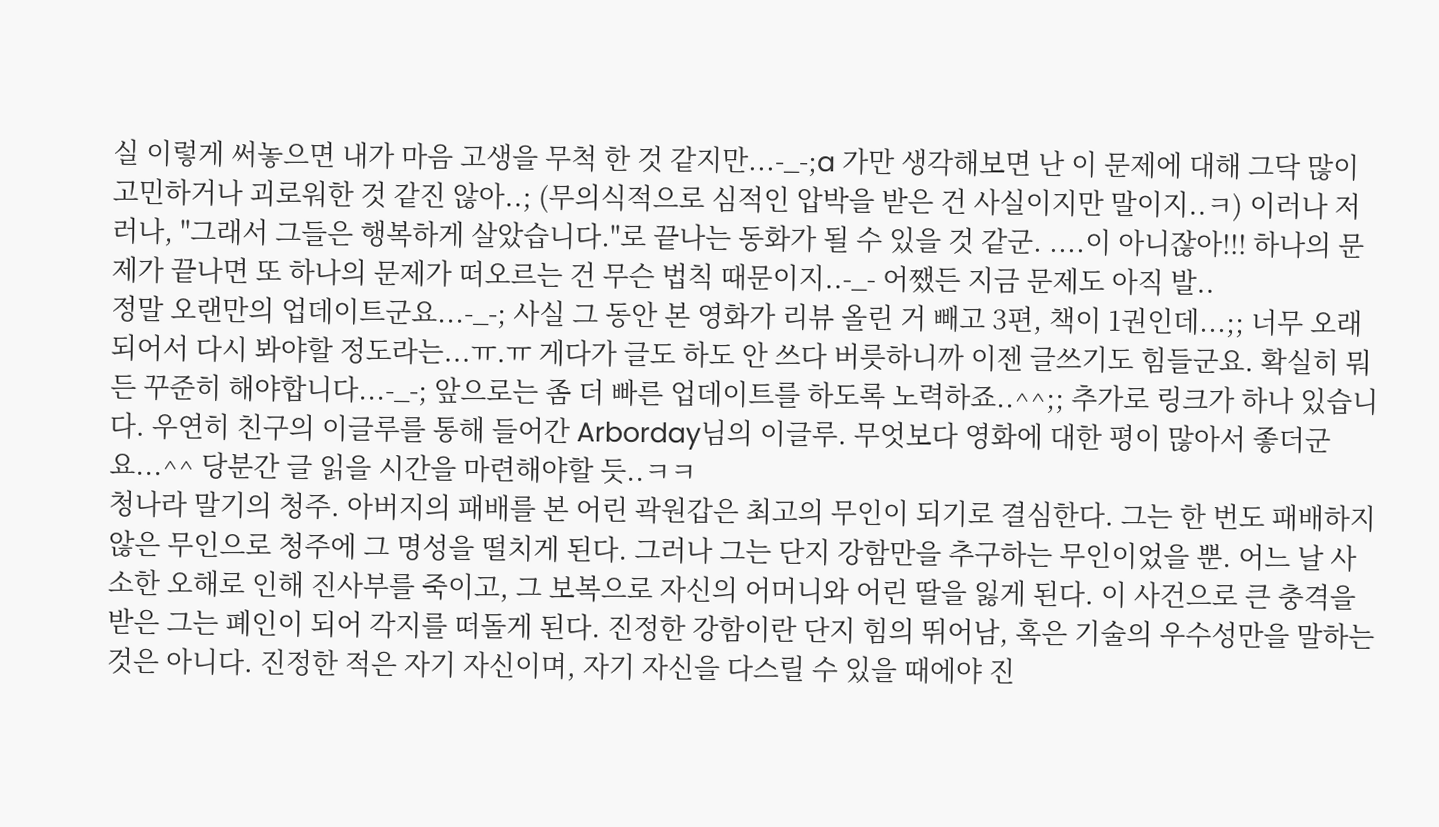실 이렇게 써놓으면 내가 마음 고생을 무척 한 것 같지만...-_-;a 가만 생각해보면 난 이 문제에 대해 그닥 많이 고민하거나 괴로워한 것 같진 않아..; (무의식적으로 심적인 압박을 받은 건 사실이지만 말이지..ㅋ) 이러나 저러나, "그래서 그들은 행복하게 살았습니다."로 끝나는 동화가 될 수 있을 것 같군. ....이 아니잖아!!! 하나의 문제가 끝나면 또 하나의 문제가 떠오르는 건 무슨 법칙 때문이지..-_- 어쨌든 지금 문제도 아직 발..
정말 오랜만의 업데이트군요...-_-; 사실 그 동안 본 영화가 리뷰 올린 거 빼고 3편, 책이 1권인데...;; 너무 오래되어서 다시 봐야할 정도라는...ㅠ.ㅠ 게다가 글도 하도 안 쓰다 버릇하니까 이젠 글쓰기도 힘들군요. 확실히 뭐든 꾸준히 해야합니다...-_-; 앞으로는 좀 더 빠른 업데이트를 하도록 노력하죠..^^;; 추가로 링크가 하나 있습니다. 우연히 친구의 이글루를 통해 들어간 Arborday님의 이글루. 무엇보다 영화에 대한 평이 많아서 좋더군요...^^ 당분간 글 읽을 시간을 마련해야할 듯..ㅋㅋ
청나라 말기의 청주. 아버지의 패배를 본 어린 곽원갑은 최고의 무인이 되기로 결심한다. 그는 한 번도 패배하지 않은 무인으로 청주에 그 명성을 떨치게 된다. 그러나 그는 단지 강함만을 추구하는 무인이었을 뿐. 어느 날 사소한 오해로 인해 진사부를 죽이고, 그 보복으로 자신의 어머니와 어린 딸을 잃게 된다. 이 사건으로 큰 충격을 받은 그는 폐인이 되어 각지를 떠돌게 된다. 진정한 강함이란 단지 힘의 뛰어남, 혹은 기술의 우수성만을 말하는 것은 아니다. 진정한 적은 자기 자신이며, 자기 자신을 다스릴 수 있을 때에야 진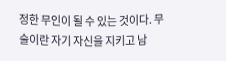정한 무인이 될 수 있는 것이다. 무술이란 자기 자신을 지키고 남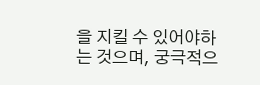을 지킬 수 있어야하는 것으며, 궁극적으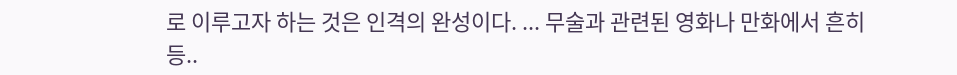로 이루고자 하는 것은 인격의 완성이다. ... 무술과 관련된 영화나 만화에서 흔히 등..